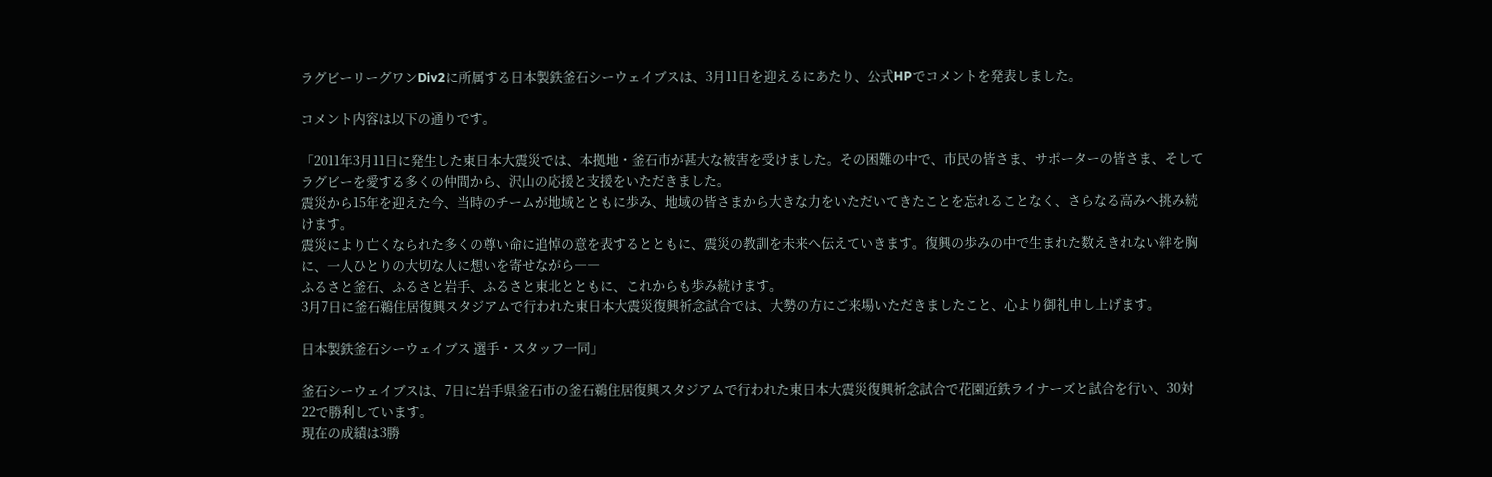ラグビーリーグワンDiv2に所属する日本製鉄釜石シーウェイブスは、3月11日を迎えるにあたり、公式HPでコメントを発表しました。

コメント内容は以下の通りです。

「2011年3月11日に発生した東日本大震災では、本拠地・釜石市が甚大な被害を受けました。その困難の中で、市民の皆さま、サポーターの皆さま、そしてラグビーを愛する多くの仲間から、沢山の応援と支援をいただきました。
震災から15年を迎えた今、当時のチームが地域とともに歩み、地域の皆さまから大きな力をいただいてきたことを忘れることなく、さらなる高みへ挑み続けます。
震災により亡くなられた多くの尊い命に追悼の意を表するとともに、震災の教訓を未来へ伝えていきます。復興の歩みの中で生まれた数えきれない絆を胸に、一人ひとりの大切な人に想いを寄せながら――
ふるさと釜石、ふるさと岩手、ふるさと東北とともに、これからも歩み続けます。
3月7日に釜石鵜住居復興スタジアムで行われた東日本大震災復興祈念試合では、大勢の方にご来場いただきましたこと、心より御礼申し上げます。

日本製鉄釜石シーウェイブス 選手・スタッフ一同」

釜石シーウェイブスは、7日に岩手県釜石市の釜石鵜住居復興スタジアムで行われた東日本大震災復興祈念試合で花園近鉄ライナーズと試合を行い、30対22で勝利しています。
現在の成績は3勝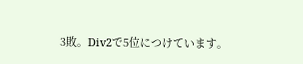3敗。Div2で5位につけています。